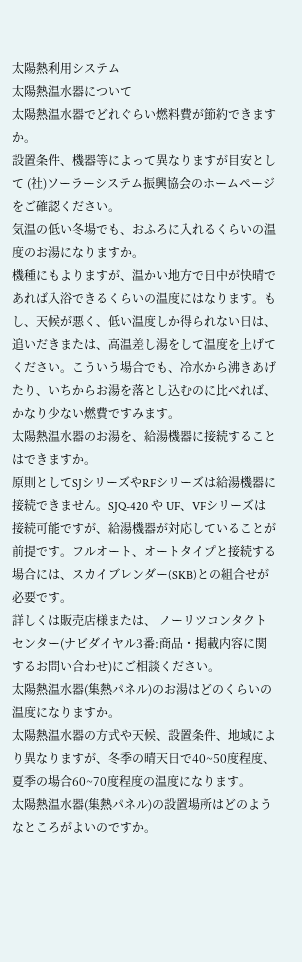太陽熱利用システム
太陽熱温水器について
太陽熱温水器でどれぐらい燃料費が節約できますか。
設置条件、機器等によって異なりますが目安として (社)ソーラーシステム振興協会のホームページをご確認ください。
気温の低い冬場でも、おふろに入れるくらいの温度のお湯になりますか。
機種にもよりますが、温かい地方で日中が快晴であれば入浴できるくらいの温度にはなります。もし、天候が悪く、低い温度しか得られない日は、追いだきまたは、高温差し湯をして温度を上げてください。こういう場合でも、冷水から沸きあげたり、いちからお湯を落とし込むのに比べれば、かなり少ない燃費ですみます。
太陽熱温水器のお湯を、給湯機器に接続することはできますか。
原則としてSJシリーズやRFシリーズは給湯機器に接続できません。SJQ-420 や UF、VFシリーズは接続可能ですが、給湯機器が対応していることが前提です。フルオート、オートタイプと接続する場合には、スカイブレンダー(SKB)との組合せが必要です。
詳しくは販売店様または、 ノーリツコンタクトセンター(ナビダイヤル3番:商品・掲載内容に関するお問い合わせ)にご相談ください。
太陽熱温水器(集熱パネル)のお湯はどのくらいの温度になりますか。
太陽熱温水器の方式や天候、設置条件、地域により異なりますが、冬季の晴天日で40~50度程度、夏季の場合60~70度程度の温度になります。
太陽熱温水器(集熱パネル)の設置場所はどのようなところがよいのですか。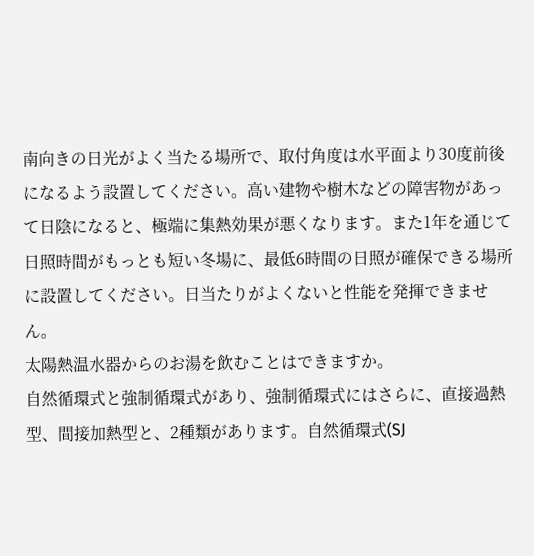南向きの日光がよく当たる場所で、取付角度は水平面より30度前後になるよう設置してください。高い建物や樹木などの障害物があって日陰になると、極端に集熱効果が悪くなります。また1年を通じて日照時間がもっとも短い冬場に、最低6時間の日照が確保できる場所に設置してください。日当たりがよくないと性能を発揮できません。
太陽熱温水器からのお湯を飲むことはできますか。
自然循環式と強制循環式があり、強制循環式にはさらに、直接過熱型、間接加熱型と、2種類があります。自然循環式(SJ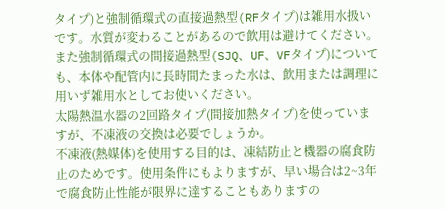タイプ)と強制循環式の直接過熱型(RFタイプ)は雑用水扱いです。水質が変わることがあるので飲用は避けてください。また強制循環式の間接過熱型(SJQ、UF、VFタイプ)についても、本体や配管内に長時間たまった水は、飲用または調理に用いず雑用水としてお使いください。
太陽熱温水器の2回路タイプ(間接加熱タイプ)を使っていますが、不凍液の交換は必要でしょうか。
不凍液(熱媒体)を使用する目的は、凍結防止と機器の腐食防止のためです。使用条件にもよりますが、早い場合は2~3年で腐食防止性能が限界に達することもありますの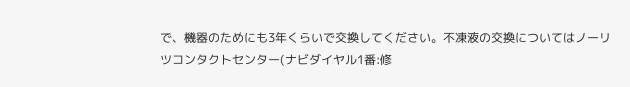で、機器のためにも3年くらいで交換してください。不凍液の交換についてはノーリツコンタクトセンター(ナビダイヤル1番:修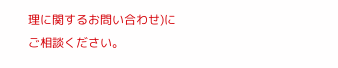理に関するお問い合わせ)にご相談ください。